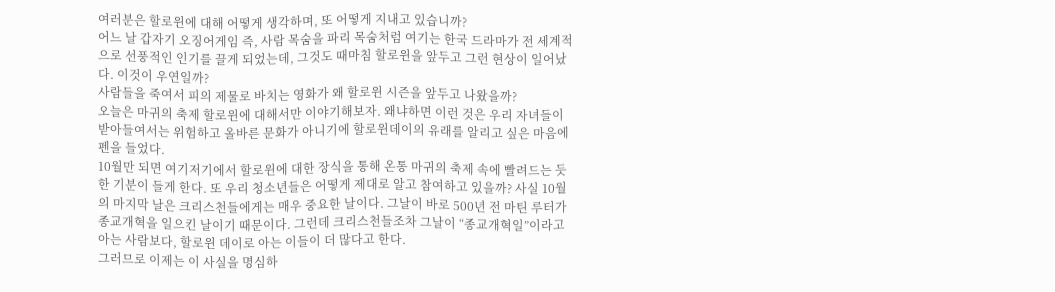여러분은 할로윈에 대해 어떻게 생각하며, 또 어떻게 지내고 있습니까?
어느 날 갑자기 오징어게임 즉, 사람 목숨을 파리 목숨처럼 여기는 한국 드라마가 전 세계적으로 선풍적인 인기를 끌게 되었는데, 그것도 때마침 할로윈을 앞두고 그런 현상이 일어났다. 이것이 우연일까?
사람들을 죽여서 피의 제물로 바치는 영화가 왜 할로윈 시즌을 앞두고 나왔을까?
오늘은 마귀의 축제 할로윈에 대해서만 이야기해보자. 왜냐하면 이런 것은 우리 자녀들이 받아들여서는 위험하고 올바른 문화가 아니기에 할로윈데이의 유래를 알리고 싶은 마음에 펜을 들었다.
10월만 되면 여기저기에서 할로윈에 대한 장식을 통해 온통 마귀의 축제 속에 빨려드는 듯한 기분이 들게 한다. 또 우리 청소년들은 어떻게 제대로 알고 참여하고 있을까? 사실 10월의 마지막 날은 크리스천들에게는 매우 중요한 날이다. 그날이 바로 500년 전 마틴 루터가 종교개혁을 일으킨 날이기 때문이다. 그런데 크리스천들조차 그날이 “종교개혁일”이라고 아는 사람보다, 할로윈 데이로 아는 이들이 더 많다고 한다.
그러므로 이제는 이 사실을 명심하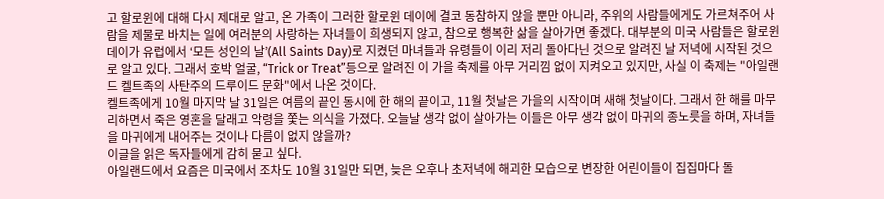고 할로윈에 대해 다시 제대로 알고, 온 가족이 그러한 할로윈 데이에 결코 동참하지 않을 뿐만 아니라, 주위의 사람들에게도 가르쳐주어 사람을 제물로 바치는 일에 여러분의 사랑하는 자녀들이 희생되지 않고, 참으로 행복한 삶을 살아가면 좋겠다. 대부분의 미국 사람들은 할로윈 데이가 유럽에서 ‘모든 성인의 날’(All Saints Day)로 지켰던 마녀들과 유령들이 이리 저리 돌아다닌 것으로 알려진 날 저녁에 시작된 것으로 알고 있다. 그래서 호박 얼굴, “Trick or Treat”등으로 알려진 이 가을 축제를 아무 거리낌 없이 지켜오고 있지만, 사실 이 축제는 "아일랜드 켈트족의 사탄주의 드루이드 문화"에서 나온 것이다.
켈트족에게 10월 마지막 날 31일은 여름의 끝인 동시에 한 해의 끝이고, 11월 첫날은 가을의 시작이며 새해 첫날이다. 그래서 한 해를 마무리하면서 죽은 영혼을 달래고 악령을 쫓는 의식을 가졌다. 오늘날 생각 없이 살아가는 이들은 아무 생각 없이 마귀의 종노릇을 하며, 자녀들을 마귀에게 내어주는 것이나 다름이 없지 않을까?
이글을 읽은 독자들에게 감히 묻고 싶다.
아일랜드에서 요즘은 미국에서 조차도 10월 31일만 되면, 늦은 오후나 초저녁에 해괴한 모습으로 변장한 어린이들이 집집마다 돌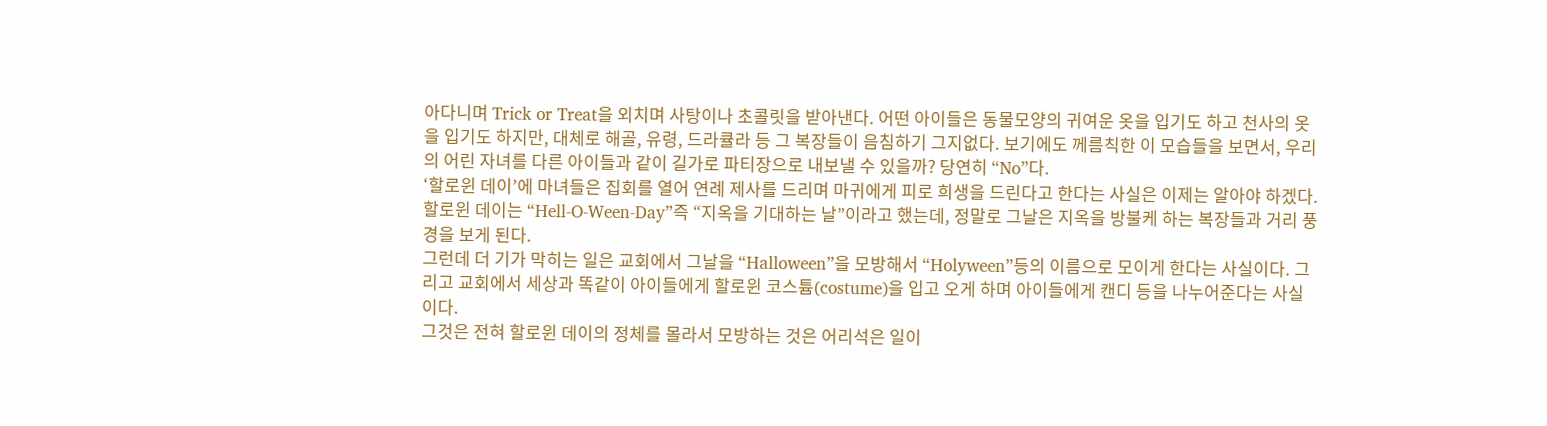아다니며 Trick or Treat을 외치며 사탕이나 초콜릿을 받아낸다. 어떤 아이들은 동물모양의 귀여운 옷을 입기도 하고 천사의 옷을 입기도 하지만, 대체로 해골, 유령, 드라큘라 등 그 복장들이 음침하기 그지없다. 보기에도 께름칙한 이 모습들을 보면서, 우리의 어린 자녀를 다른 아이들과 같이 길가로 파티장으로 내보낼 수 있을까? 당연히 “No”다.
‘할로윈 데이’에 마녀들은 집회를 열어 연례 제사를 드리며 마귀에게 피로 희생을 드린다고 한다는 사실은 이제는 알아야 하겠다.
할로윈 데이는 “Hell-O-Ween-Day”즉 “지옥을 기대하는 날”이라고 했는데, 정말로 그날은 지옥을 방불케 하는 복장들과 거리 풍경을 보게 된다.
그런데 더 기가 막히는 일은 교회에서 그날을 “Halloween”을 모방해서 “Holyween”등의 이름으로 모이게 한다는 사실이다. 그리고 교회에서 세상과 똑같이 아이들에게 할로윈 코스튬(costume)을 입고 오게 하며 아이들에게 캔디 등을 나누어준다는 사실이다.
그것은 전혀 할로윈 데이의 정체를 몰라서 모방하는 것은 어리석은 일이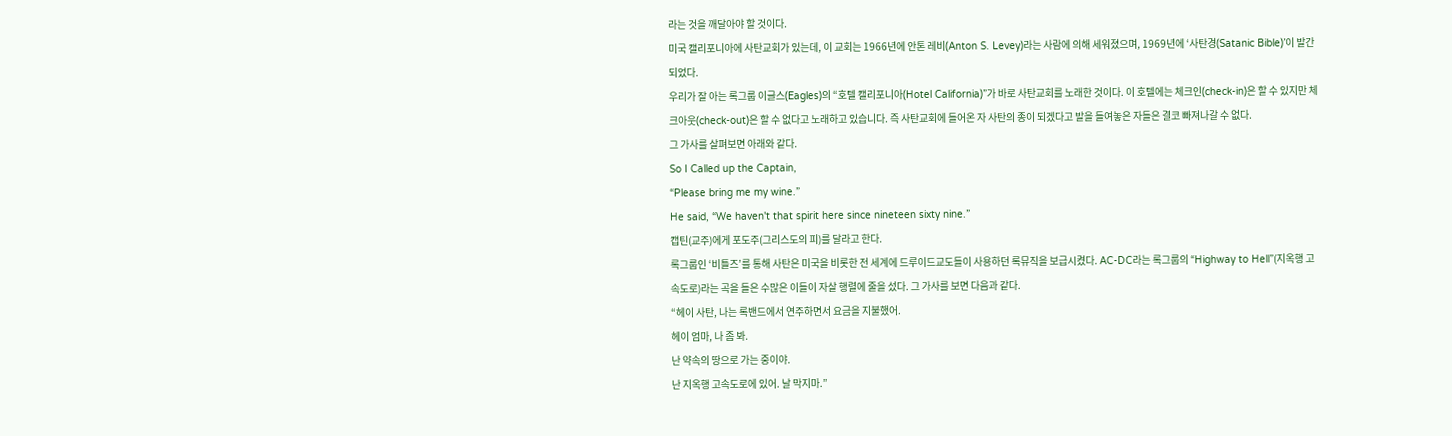라는 것을 깨달아야 할 것이다.
미국 캘리포니아에 사탄교회가 있는데, 이 교회는 1966년에 안톤 레비(Anton S. Levey)라는 사람에 의해 세워졌으며, 1969년에 ‘사탄경(Satanic Bible)’이 발간되었다.
우리가 잘 아는 록그룹 이글스(Eagles)의 “호텔 캘리포니아(Hotel California)”가 바로 사탄교회를 노래한 것이다. 이 호텔에는 체크인(check-in)은 할 수 있지만 체크아웃(check-out)은 할 수 없다고 노래하고 있습니다. 즉 사탄교회에 들어온 자 사탄의 종이 되겠다고 발을 들여놓은 자들은 결코 빠져나갈 수 없다.
그 가사를 살펴보면 아래와 같다.
So I Called up the Captain,
“Please bring me my wine.”
He said, “We haven't that spirit here since nineteen sixty nine.”
캡틴(교주)에게 포도주(그리스도의 피)를 달라고 한다.
록그룹인 ‘비틀즈’를 통해 사탄은 미국을 비롯한 전 세계에 드루이드교도들이 사용하던 록뮤직을 보급시켰다. AC-DC라는 록그룹의 “Highway to Hell”(지옥행 고속도로)라는 곡을 들은 수많은 이들이 자살 행렬에 줄을 섰다. 그 가사를 보면 다음과 같다.
“헤이 사탄, 나는 록밴드에서 연주하면서 요금을 지불했어.
헤이 엄마, 나 좀 봐.
난 약속의 땅으로 가는 중이야.
난 지옥행 고속도로에 있어. 날 막지마.”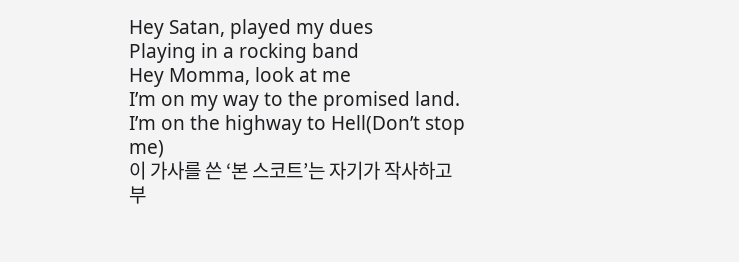Hey Satan, played my dues
Playing in a rocking band
Hey Momma, look at me
I’m on my way to the promised land.
I’m on the highway to Hell(Don’t stop me)
이 가사를 쓴 ‘본 스코트’는 자기가 작사하고 부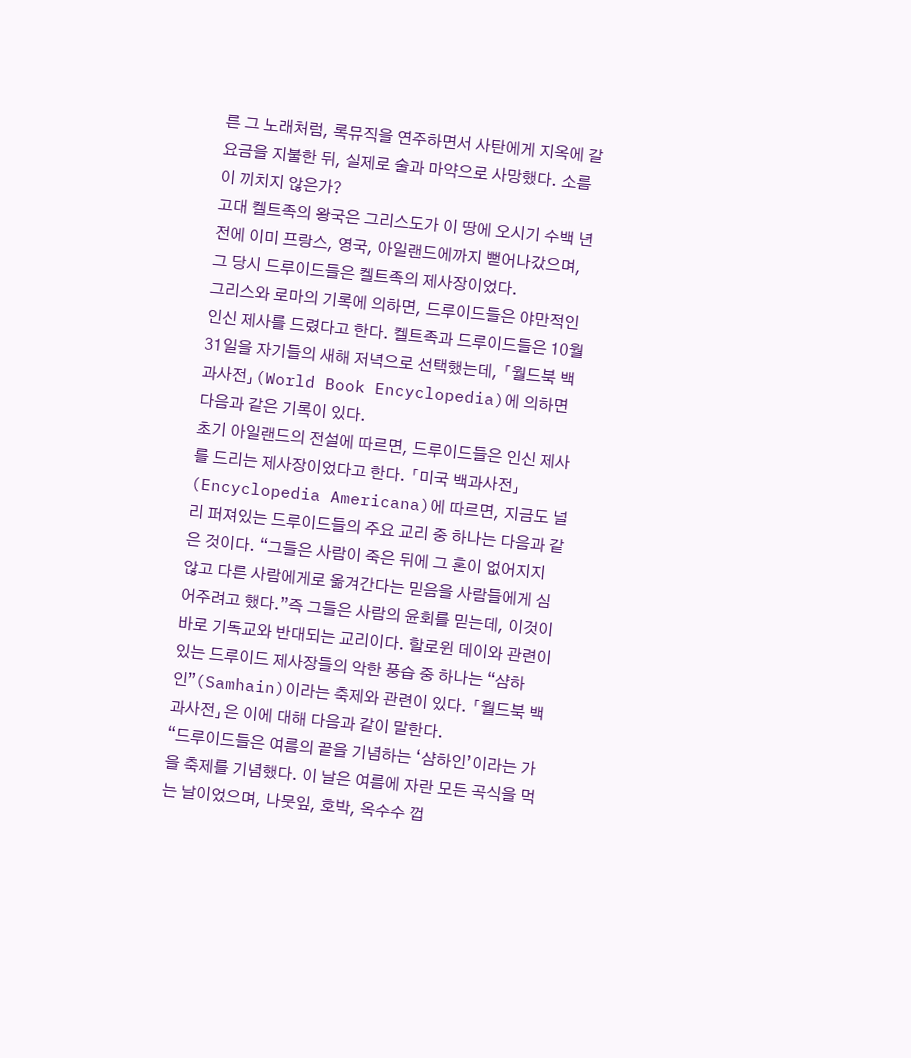른 그 노래처럼, 록뮤직을 연주하면서 사탄에게 지옥에 갈 요금을 지불한 뒤, 실제로 술과 마약으로 사망했다. 소름이 끼치지 않은가?
고대 켈트족의 왕국은 그리스도가 이 땅에 오시기 수백 년 전에 이미 프랑스, 영국, 아일랜드에까지 뻗어나갔으며, 그 당시 드루이드들은 켈트족의 제사장이었다.
그리스와 로마의 기록에 의하면, 드루이드들은 야만적인 인신 제사를 드렸다고 한다. 켈트족과 드루이드들은 10월31일을 자기들의 새해 저녁으로 선택했는데, 「월드북 백과사전」(World Book Encyclopedia)에 의하면 다음과 같은 기록이 있다.
초기 아일랜드의 전설에 따르면, 드루이드들은 인신 제사를 드리는 제사장이었다고 한다. 「미국 백과사전」(Encyclopedia Americana)에 따르면, 지금도 널리 퍼져있는 드루이드들의 주요 교리 중 하나는 다음과 같은 것이다. “그들은 사람이 죽은 뒤에 그 혼이 없어지지 않고 다른 사람에게로 옮겨간다는 믿음을 사람들에게 심어주려고 했다.”즉 그들은 사람의 윤회를 믿는데, 이것이 바로 기독교와 반대되는 교리이다. 할로윈 데이와 관련이 있는 드루이드 제사장들의 악한 풍습 중 하나는 “샴하인”(Samhain)이라는 축제와 관련이 있다. 「월드북 백과사전」은 이에 대해 다음과 같이 말한다.
“드루이드들은 여름의 끝을 기념하는 ‘샴하인’이라는 가을 축제를 기념했다. 이 날은 여름에 자란 모든 곡식을 먹는 날이었으며, 나뭇잎, 호박, 옥수수 껍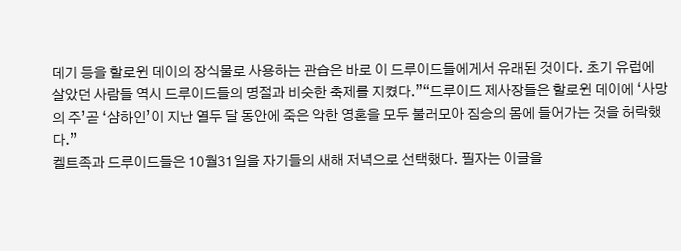데기 등을 할로윈 데이의 장식물로 사용하는 관습은 바로 이 드루이드들에게서 유래된 것이다. 초기 유럽에 살았던 사람들 역시 드루이드들의 명절과 비슷한 축제를 지켰다.”“드루이드 제사장들은 할로윈 데이에 ‘사망의 주’곧 ‘샴하인’이 지난 열두 달 동안에 죽은 악한 영혼을 모두 불러모아 짐승의 몸에 들어가는 것을 허락했다.”
켈트족과 드루이드들은 10월31일을 자기들의 새해 저녁으로 선택했다. 필자는 이글을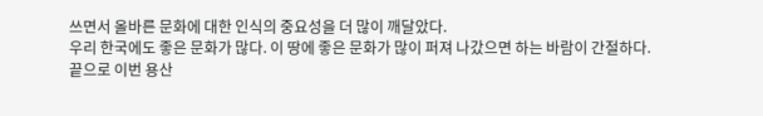쓰면서 올바른 문화에 대한 인식의 중요성을 더 많이 깨달았다.
우리 한국에도 좋은 문화가 많다. 이 땅에 좋은 문화가 많이 퍼져 나갔으면 하는 바람이 간절하다.
끝으로 이번 용산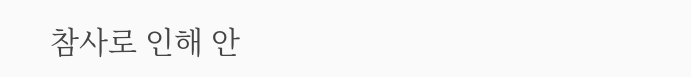참사로 인해 안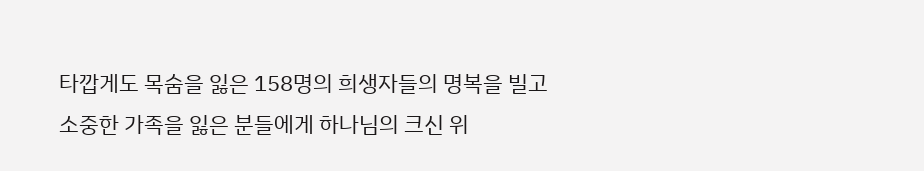타깝게도 목숨을 잃은 158명의 희생자들의 명복을 빌고 소중한 가족을 잃은 분들에게 하나님의 크신 위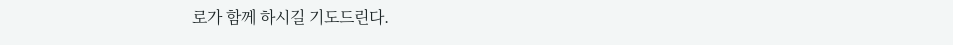로가 함께 하시길 기도드린다.